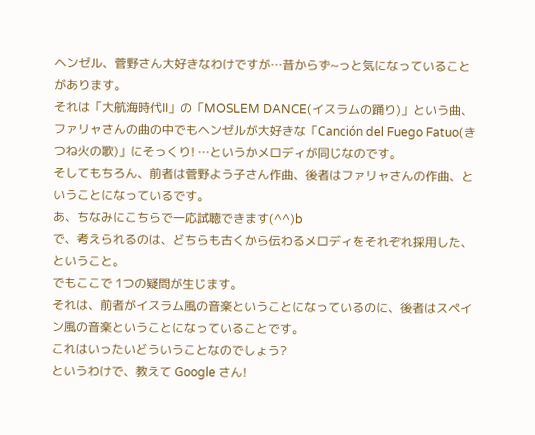ヘンゼル、菅野さん大好きなわけですが…昔からず~っと気になっていることがあります。
それは「大航海時代II」の「MOSLEM DANCE(イスラムの踊り)」という曲、ファリャさんの曲の中でもヘンゼルが大好きな「Canción del Fuego Fatuo(きつね火の歌)」にそっくり! …というかメロディが同じなのです。
そしてもちろん、前者は菅野よう子さん作曲、後者はファリャさんの作曲、ということになっているです。
あ、ちなみにこちらで一応試聴できます(^^)b
で、考えられるのは、どちらも古くから伝わるメロディをそれぞれ採用した、ということ。
でもここで 1つの疑問が生じます。
それは、前者がイスラム風の音楽ということになっているのに、後者はスペイン風の音楽ということになっていることです。
これはいったいどういうことなのでしょう?
というわけで、教えて Google さん!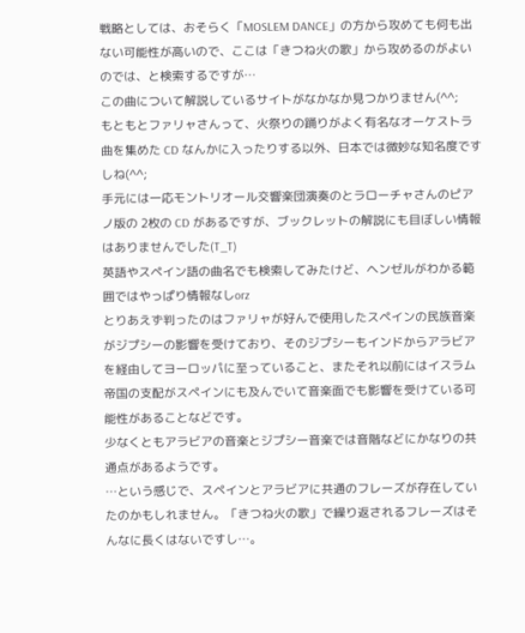戦略としては、おそらく「MOSLEM DANCE」の方から攻めても何も出ない可能性が高いので、ここは「きつね火の歌」から攻めるのがよいのでは、と検索するですが…
この曲について解説しているサイトがなかなか見つかりません(^^;
もともとファリャさんって、火祭りの踊りがよく有名なオーケストラ曲を集めた CD なんかに入ったりする以外、日本では微妙な知名度ですしね(^^;
手元には一応モントリオール交響楽団演奏のとラローチャさんのピアノ版の 2枚の CD があるですが、ブックレットの解説にも目ぼしい情報はありませんでした(T_T)
英語やスペイン語の曲名でも検索してみたけど、ヘンゼルがわかる範囲ではやっぱり情報なしorz
とりあえず判ったのはファリャが好んで使用したスペインの民族音楽がジプシーの影響を受けており、そのジプシーもインドからアラビアを経由してヨーロッパに至っていること、またそれ以前にはイスラム帝国の支配がスペインにも及んでいて音楽面でも影響を受けている可能性があることなどです。
少なくともアラビアの音楽とジプシー音楽では音階などにかなりの共通点があるようです。
…という感じで、スペインとアラビアに共通のフレーズが存在していたのかもしれません。「きつね火の歌」で繰り返されるフレーズはそんなに長くはないですし…。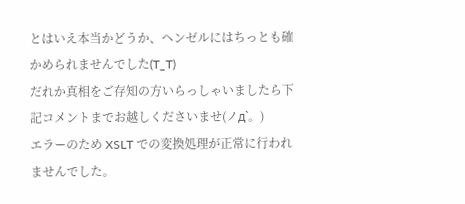とはいえ本当かどうか、ヘンゼルにはちっとも確かめられませんでした(T_T)
だれか真相をご存知の方いらっしゃいましたら下記コメントまでお越しくださいませ(ノд`。)
エラーのため XSLT での変換処理が正常に行われませんでした。